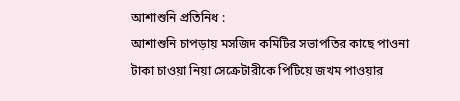আশাশুনি প্রতিনিধ :
আশাশুনি চাপড়ায় মসজিদ কমিটির সভাপতির কাছে পাওনা টাকা চাওয়া নিয়া সেক্রেটারীকে পিটিয়ে জখম পাওয়ার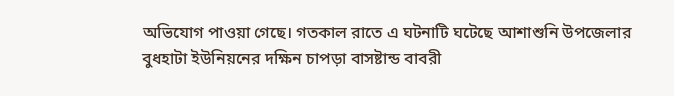অভিযোগ পাওয়া গেছে। গতকাল রাতে এ ঘটনাটি ঘটেছে আশাশুনি উপজেলার বুধহাটা ইউনিয়নের দক্ষিন চাপড়া বাসষ্টান্ড বাবরী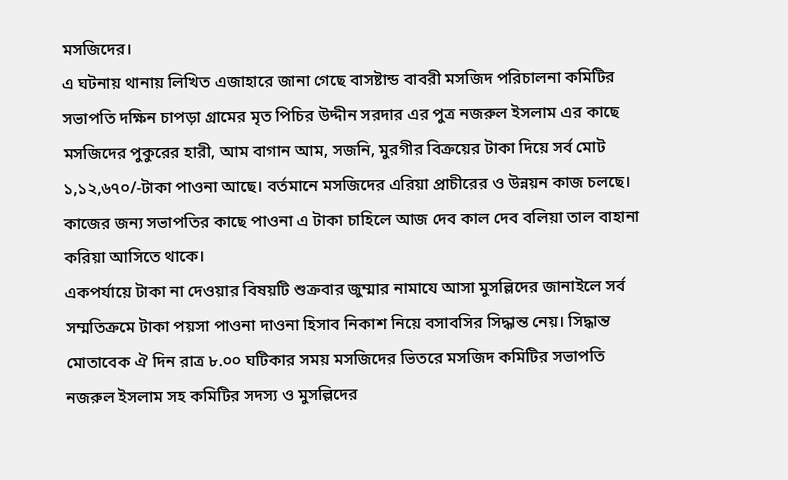মসজিদের।
এ ঘটনায় থানায় লিখিত এজাহারে জানা গেছে বাসষ্টান্ড বাবরী মসজিদ পরিচালনা কমিটির সভাপতি দক্ষিন চাপড়া গ্রামের মৃত পিচির উদ্দীন সরদার এর পুত্র নজরুল ইসলাম এর কাছে মসজিদের পুকুরের হারী, আম বাগান আম, সজনি, মুরগীর বিক্রয়ের টাকা দিয়ে সর্ব মোট ১,১২,৬৭০/-টাকা পাওনা আছে। বর্তমানে মসজিদের এরিয়া প্রাচীরের ও উন্নয়ন কাজ চলছে। কাজের জন্য সভাপতির কাছে পাওনা এ টাকা চাহিলে আজ দেব কাল দেব বলিয়া তাল বাহানা করিয়া আসিতে থাকে।
একপর্যায়ে টাকা না দেওয়ার বিষয়টি শুক্রবার জুম্মার নামাযে আসা মুসল্লিদের জানাইলে সর্ব সম্মতিক্রমে টাকা পয়সা পাওনা দাওনা হিসাব নিকাশ নিয়ে বসাবসির সিদ্ধান্ত নেয়। সিদ্ধান্ত মোতাবেক ঐ দিন রাত্র ৮.০০ ঘটিকার সময় মসজিদের ভিতরে মসজিদ কমিটির সভাপতি নজরুল ইসলাম সহ কমিটির সদস্য ও মুসল্লিদের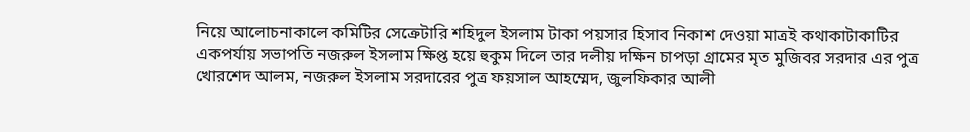নিয়ে আলোচনাকালে কমিটির সেক্রেটারি শহিদুল ইসলাম টাকা পয়সার হিসাব নিকাশ দেওয়া মাত্রই কথাকাটাকাটির একপর্যায় সভাপতি নজরুল ইসলাম ক্ষিপ্ত হয়ে হুকুম দিলে তার দলীয় দক্ষিন চাপড়া গ্রামের মৃত মুজিবর সরদার এর পুত্র খোরশেদ আলম, নজরুল ইসলাম সরদারের পুত্র ফয়সাল আহম্মেদ, জুলফিকার আলী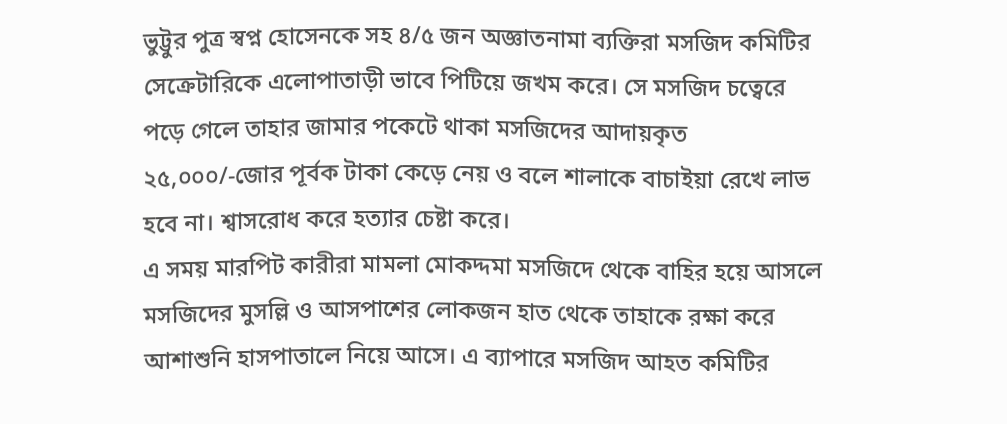ভুট্টুর পুত্র স্বপ্ন হোসেনকে সহ ৪/৫ জন অজ্ঞাতনামা ব্যক্তিরা মসজিদ কমিটির সেক্রেটারিকে এলোপাতাড়ী ভাবে পিটিয়ে জখম করে। সে মসজিদ চত্বেরে পড়ে গেলে তাহার জামার পকেটে থাকা মসজিদের আদায়কৃত ২৫,০০০/-জোর পূর্বক টাকা কেড়ে নেয় ও বলে শালাকে বাচাইয়া রেখে লাভ হবে না। শ্বাসরোধ করে হত্যার চেষ্টা করে।
এ সময় মারপিট কারীরা মামলা মোকদ্দমা মসজিদে থেকে বাহির হয়ে আসলে মসজিদের মুসল্লি ও আসপাশের লোকজন হাত থেকে তাহাকে রক্ষা করে আশাশুনি হাসপাতালে নিয়ে আসে। এ ব্যাপারে মসজিদ আহত কমিটির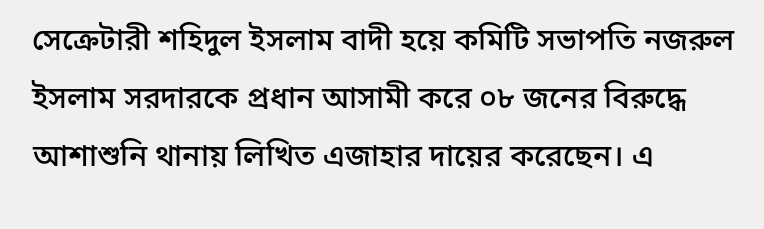সেক্রেটারী শহিদুল ইসলাম বাদী হয়ে কমিটি সভাপতি নজরুল ইসলাম সরদারকে প্রধান আসামী করে ০৮ জনের বিরুদ্ধে আশাশুনি থানায় লিখিত এজাহার দায়ের করেছেন। এ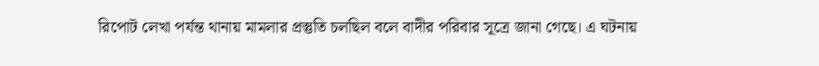রিপোট লেখা পর্যন্ত থানায় মামলার প্রস্তুতি চলছিল বলে বাদীর পরিবার সূত্রে জানা গেছে। এ ঘটনায়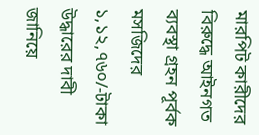মারপিট কারীদের বিরুদ্ধে আইনগত ব্যবস্থা গ্রহন পূর্বক মসজিদের ১,১২,৭৬০/-টাকা উদ্ধারের দাবী জানিয়ে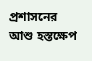প্রশাসনের আশু হস্তক্ষেপ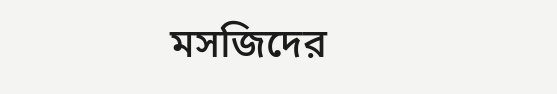মসজিদের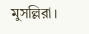মুসল্লিরা।